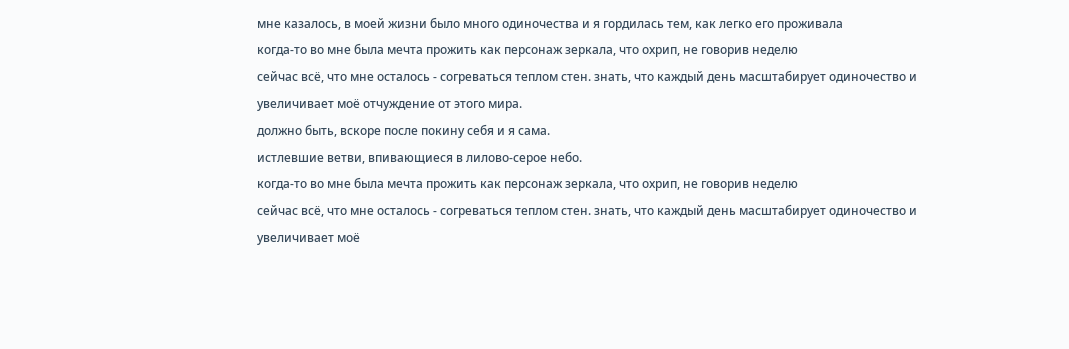мне казалось, в моей жизни было много одиночества и я гордилась тем, как легко его проживала
когда-то во мне была мечта прожить как персонаж зеркала, что охрип, не говорив неделю
сейчас всё, что мне осталось - согреваться теплом стен. знать, что каждый день масштабирует одиночество и увеличивает моё отчуждение от этого мира.
должно быть, вскоре после покину себя и я сама.
истлевшие ветви, впивающиеся в лилово-серое небо.
когда-то во мне была мечта прожить как персонаж зеркала, что охрип, не говорив неделю
сейчас всё, что мне осталось - согреваться теплом стен. знать, что каждый день масштабирует одиночество и увеличивает моё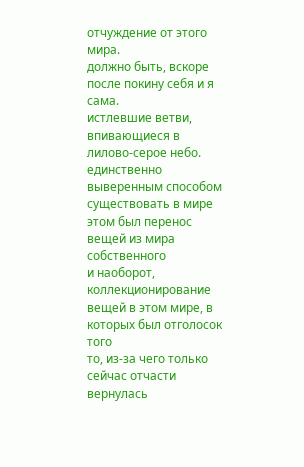отчуждение от этого мира.
должно быть, вскоре после покину себя и я сама.
истлевшие ветви, впивающиеся в лилово-серое небо.
единственно выверенным способом существовать в мире этом был перенос вещей из мира собственного
и наоборот, коллекционирование вещей в этом мире, в которых был отголосок того
то, из-за чего только сейчас отчасти вернулась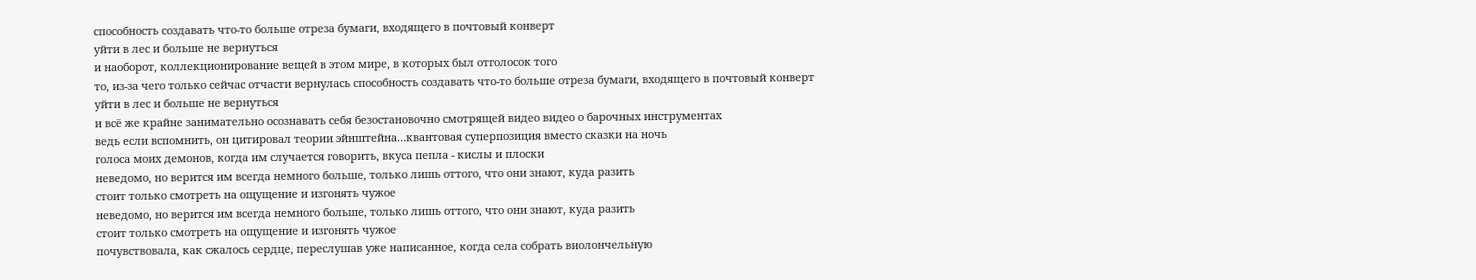способность создавать что-то больше отреза бумаги, входящего в почтовый конверт
уйти в лес и больше не вернуться
и наоборот, коллекционирование вещей в этом мире, в которых был отголосок того
то, из-за чего только сейчас отчасти вернулась способность создавать что-то больше отреза бумаги, входящего в почтовый конверт
уйти в лес и больше не вернуться
и всё же крайне занимательно осознавать себя безостановочно смотрящей видео видео о барочных инструментах
ведь если вспомнить, он цитировал теории эйнштейна…квантовая суперпозиция вместо сказки на ночь
голоса моих демонов, когда им случается говорить, вкуса пепла - кислы и плоски
неведомо, но верится им всегда немного больше, только лишь оттого, что они знают, куда разить
стоит только смотреть на ощущение и изгонять чужое
неведомо, но верится им всегда немного больше, только лишь оттого, что они знают, куда разить
стоит только смотреть на ощущение и изгонять чужое
почувствовала, как сжалось сердце, переслушав уже написанное, когда села собрать виолончельную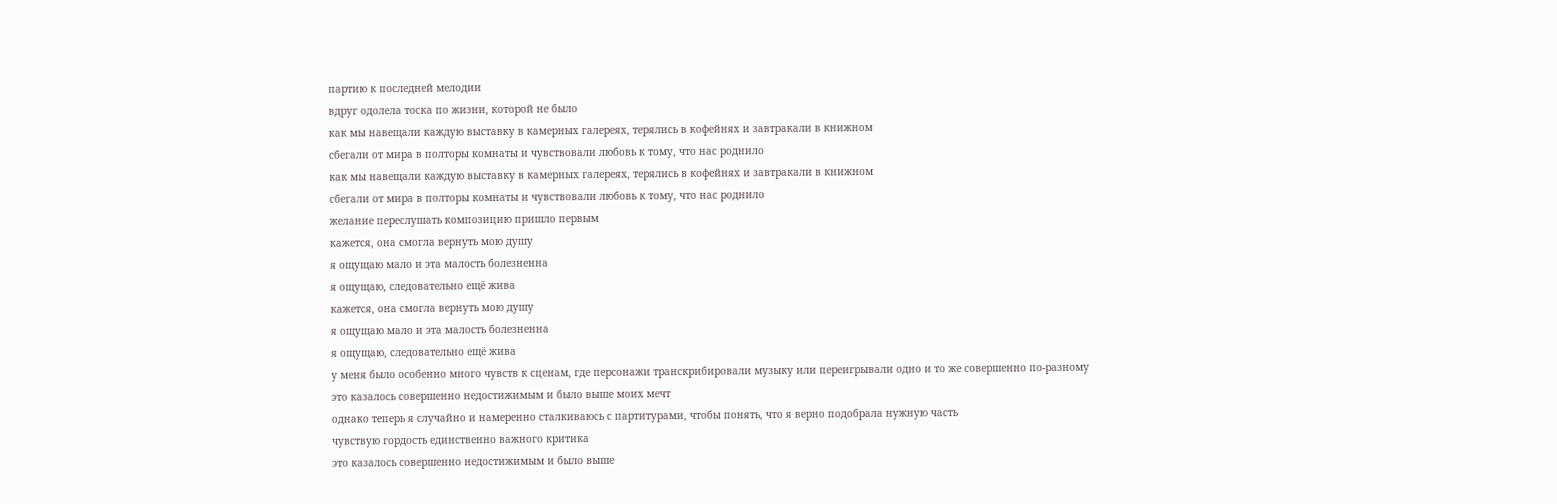партию к последней мелодии
вдруг одолела тоска по жизни, которой не было
как мы навещали каждую выставку в камерных галереях, терялись в кофейнях и завтракали в книжном
сбегали от мира в полторы комнаты и чувствовали любовь к тому, что нас роднило
как мы навещали каждую выставку в камерных галереях, терялись в кофейнях и завтракали в книжном
сбегали от мира в полторы комнаты и чувствовали любовь к тому, что нас роднило
желание переслушать композицию пришло первым
кажется, она смогла вернуть мою душу
я ощущаю мало и эта малость болезненна
я ощущаю, следовательно ещё жива
кажется, она смогла вернуть мою душу
я ощущаю мало и эта малость болезненна
я ощущаю, следовательно ещё жива
у меня было особенно много чувств к сценам, где персонажи транскрибировали музыку или переигрывали одно и то же совершенно по-разному
это казалось совершенно недостижимым и было выше моих мечт
однако теперь я случайно и намеренно сталкиваюсь с партитурами, чтобы понять, что я верно подобрала нужную часть
чувствую гордость единственно важного критика
это казалось совершенно недостижимым и было выше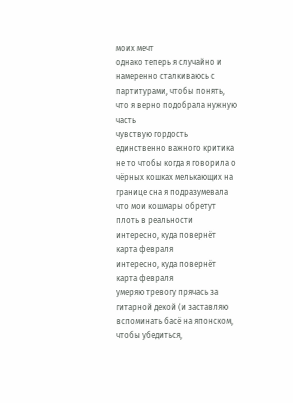моих мечт
однако теперь я случайно и намеренно сталкиваюсь с партитурами, чтобы понять, что я верно подобрала нужную часть
чувствую гордость единственно важного критика
не то чтобы когда я говорила о чёрных кошках мелькающих на границе сна я подразумевала что мои кошмары обретут плоть в реальности
интересно, куда повернёт карта февраля
интересно, куда повернёт карта февраля
умеряю тревогу прячась за гитарной декой (и заставляю вспоминать басё на японском, чтобы убедиться,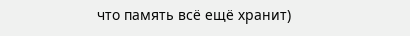что память всё ещё хранит)